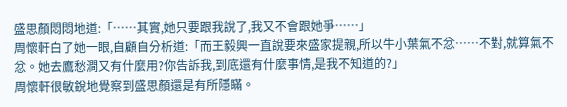盛思顏悶悶地道:「……其實,她只要跟我說了,我又不會跟她爭……」
周懷軒白了她一眼,自顧自分析道:「而王毅興一直說要來盛家提親,所以牛小葉氣不忿……不對,就算氣不忿。她去鷹愁澗又有什麼用?你告訴我,到底還有什麼事情,是我不知道的?」
周懷軒很敏銳地覺察到盛思顏還是有所隱瞞。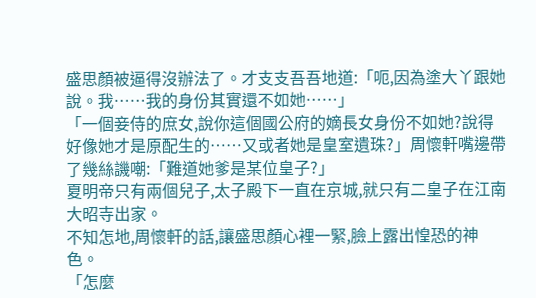盛思顏被逼得沒辦法了。才支支吾吾地道:「呃,因為塗大丫跟她說。我……我的身份其實還不如她……」
「一個妾侍的庶女,說你這個國公府的嫡長女身份不如她?說得好像她才是原配生的……又或者她是皇室遺珠?」周懷軒嘴邊帶了幾絲譏嘲:「難道她爹是某位皇子?」
夏明帝只有兩個兒子,太子殿下一直在京城,就只有二皇子在江南大昭寺出家。
不知怎地,周懷軒的話,讓盛思顏心裡一緊,臉上露出惶恐的神色。
「怎麼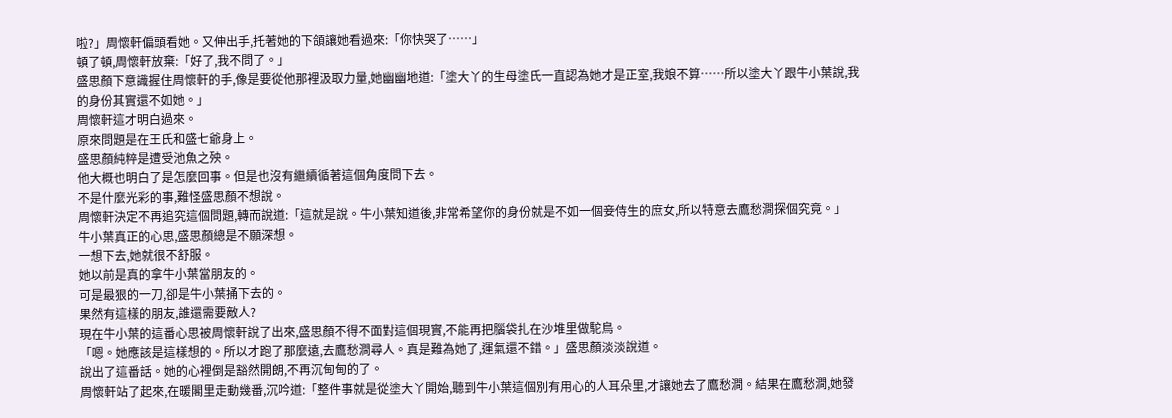啦?」周懷軒偏頭看她。又伸出手,托著她的下頜讓她看過來:「你快哭了……」
頓了頓,周懷軒放棄:「好了,我不問了。」
盛思顏下意識握住周懷軒的手,像是要從他那裡汲取力量,她幽幽地道:「塗大丫的生母塗氏一直認為她才是正室,我娘不算……所以塗大丫跟牛小葉說,我的身份其實還不如她。」
周懷軒這才明白過來。
原來問題是在王氏和盛七爺身上。
盛思顏純粹是遭受池魚之殃。
他大概也明白了是怎麼回事。但是也沒有繼續循著這個角度問下去。
不是什麼光彩的事,難怪盛思顏不想說。
周懷軒決定不再追究這個問題,轉而說道:「這就是說。牛小葉知道後,非常希望你的身份就是不如一個妾侍生的庶女,所以特意去鷹愁澗探個究竟。」
牛小葉真正的心思,盛思顏總是不願深想。
一想下去,她就很不舒服。
她以前是真的拿牛小葉當朋友的。
可是最狠的一刀,卻是牛小葉捅下去的。
果然有這樣的朋友,誰還需要敵人?
現在牛小葉的這番心思被周懷軒說了出來,盛思顏不得不面對這個現實,不能再把腦袋扎在沙堆里做駝鳥。
「嗯。她應該是這樣想的。所以才跑了那麼遠,去鷹愁澗尋人。真是難為她了,運氣還不錯。」盛思顏淡淡說道。
說出了這番話。她的心裡倒是豁然開朗,不再沉甸甸的了。
周懷軒站了起來,在暖閣里走動幾番,沉吟道:「整件事就是從塗大丫開始,聽到牛小葉這個別有用心的人耳朵里,才讓她去了鷹愁澗。結果在鷹愁澗,她發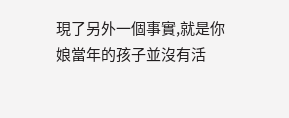現了另外一個事實,就是你娘當年的孩子並沒有活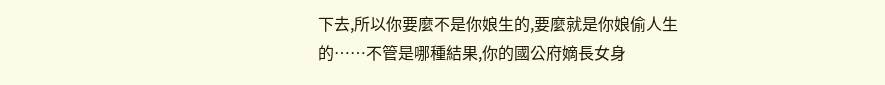下去,所以你要麼不是你娘生的,要麼就是你娘偷人生的……不管是哪種結果,你的國公府嫡長女身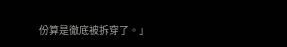份算是徹底被拆穿了。」